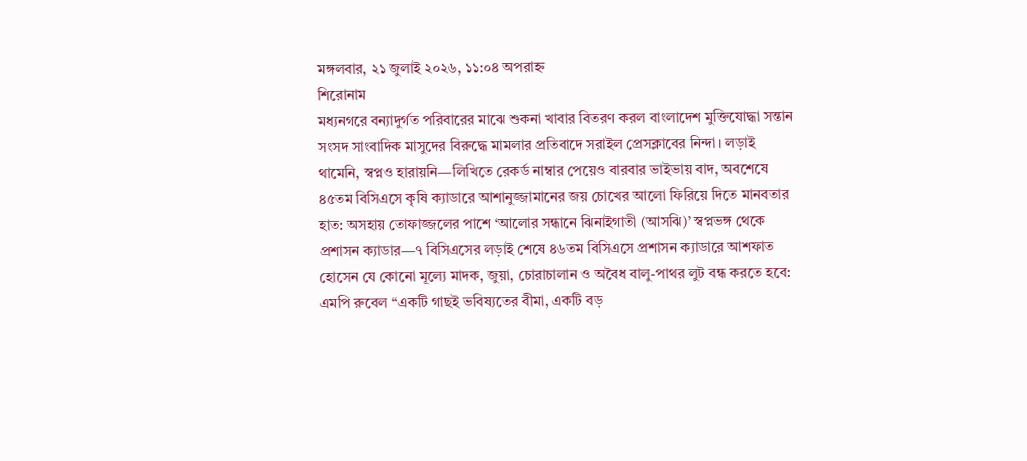মঙ্গলবার, ২১ জুলাই ২০২৬, ১১:০৪ অপরাহ্ন
শিরোনাম
মধ্যনগরে বন্যাদুর্গত পরিবারের মাঝে শুকনা খাবার বিতরণ করল বাংলাদেশ মুক্তিযোদ্ধা সন্তান সংসদ সাংবাদিক মাসুদের বিরুদ্ধে মামলার প্রতিবাদে সরাইল প্রেসক্লাবের নিন্দা। লড়াই থামেনি, স্বপ্নও হারায়নি—লিখিতে রেকর্ড নাম্বার পেয়েও বারবার ভাইভায় বাদ, অবশেষে ৪৫তম বিসিএসে কৃষি ক্যাডারে আশানুজ্জামানের জয় চোখের আলো ফিরিয়ে দিতে মানবতার হাত: অসহায় তোফাজ্জলের পাশে ‘আলোর সন্ধানে ঝিনাইগাতী (আসঝি)’ স্বপ্নভঙ্গ থেকে প্রশাসন ক্যাডার—৭ বিসিএসের লড়াই শেষে ৪৬তম বিসিএসে প্রশাসন ক্যাডারে আশফাত হোসেন যে কোনো মূল্যে মাদক, জুয়া, চোরাচালান ও অবৈধ বালু-পাথর লুট বন্ধ করতে হবে: এমপি রুবেল “একটি গাছই ভবিষ্যতের বীমা, একটি বড়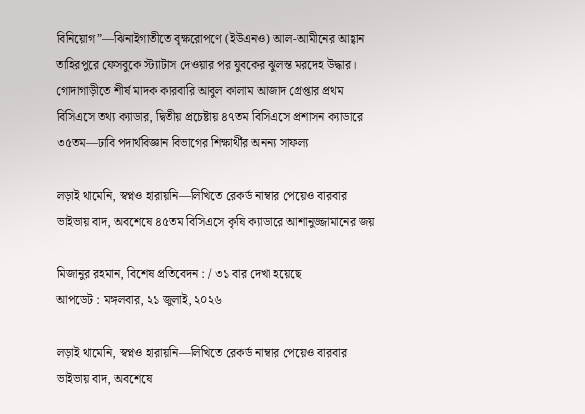বিনিয়োগ”—ঝিনাইগাতীতে বৃক্ষরোপণে (ইউএনও) আল-আমীনের আহ্বান তাহিরপুরে ফেসবুকে স্ট্যাটাস দেওয়ার পর যুবকের ঝুলন্ত মরদেহ উদ্ধার। গোদাগাড়ীতে শীর্ষ মাদক কারবারি আবুল কালাম আজাদ গ্রেপ্তার প্রথম বিসিএসে তথ্য ক্যাডার, দ্বিতীয় প্রচেষ্টায় ৪৭তম বিসিএসে প্রশাসন ক্যাডারে ৩৫তম—ঢাবি পদার্থবিজ্ঞান বিভাগের শিক্ষার্থীর অনন্য সাফল্য

লড়াই থামেনি, স্বপ্নও হারায়নি—লিখিতে রেকর্ড নাম্বার পেয়েও বারবার ভাইভায় বাদ, অবশেষে ৪৫তম বিসিএসে কৃষি ক্যাডারে আশানুজ্জামানের জয়

মিজানুর রহমান, বিশেষ প্রতিবেদন : / ৩১ বার দেখা হয়েছে
আপডেট : মঙ্গলবার, ২১ জুলাই, ২০২৬

লড়াই থামেনি, স্বপ্নও হারায়নি—লিখিতে রেকর্ড নাম্বার পেয়েও বারবার ভাইভায় বাদ, অবশেষে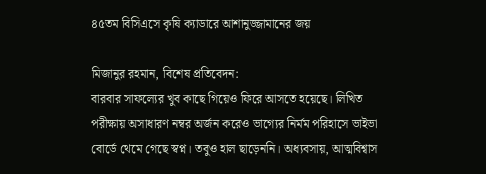৪৫তম বিসিএসে কৃষি ক্যাডারে আশানুজ্জামানের জয়

মিজানুর রহমান, বিশেষ প্রতিবেদন:
বারবার সাফল্যের খুব কাছে গিয়েও ফিরে আসতে হয়েছে। লিখিত পরীক্ষায় অসাধারণ নম্বর অর্জন করেও ভাগ্যের নির্মম পরিহাসে ভাইভা বোর্ডে থেমে গেছে স্বপ্ন। তবুও হাল ছাড়েননি। অধ্যবসায়, আত্মবিশ্বাস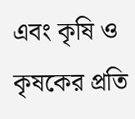এবং কৃষি ও কৃষকের প্রতি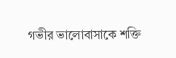গভীর ভালোবাসাকে শক্তি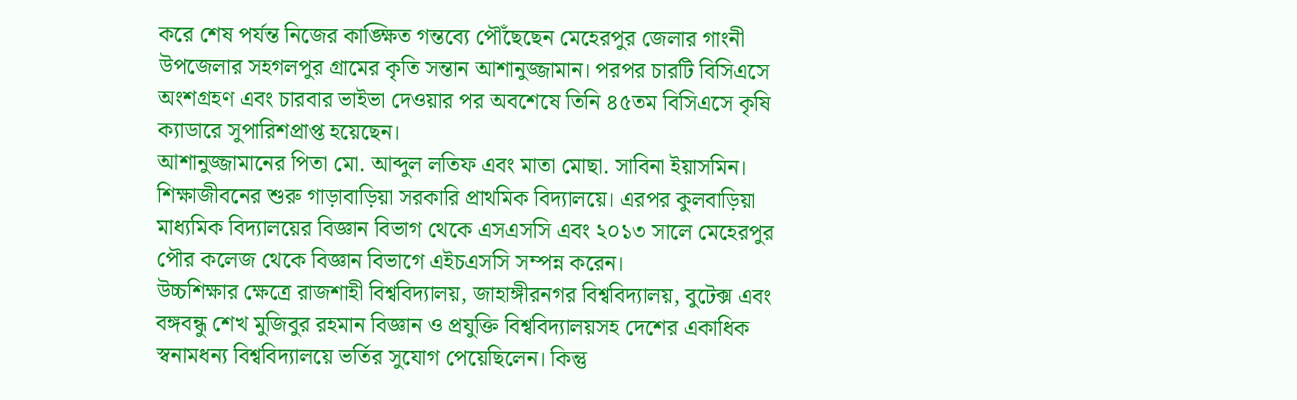করে শেষ পর্যন্ত নিজের কাঙ্ক্ষিত গন্তব্যে পৌঁছেছেন মেহেরপুর জেলার গাংনী উপজেলার সহগলপুর গ্রামের কৃতি সন্তান আশানুজ্জামান। পরপর চারটি বিসিএসে অংশগ্রহণ এবং চারবার ভাইভা দেওয়ার পর অবশেষে তিনি ৪৫তম বিসিএসে কৃষি ক্যাডারে সুপারিশপ্রাপ্ত হয়েছেন।
আশানুজ্জামানের পিতা মো. আব্দুল লতিফ এবং মাতা মোছা. সাবিনা ইয়াসমিন।
শিক্ষাজীবনের শুরু গাড়াবাড়িয়া সরকারি প্রাথমিক বিদ্যালয়ে। এরপর কুলবাড়িয়া মাধ্যমিক বিদ্যালয়ের বিজ্ঞান বিভাগ থেকে এসএসসি এবং ২০১৩ সালে মেহেরপুর পৌর কলেজ থেকে বিজ্ঞান বিভাগে এইচএসসি সম্পন্ন করেন।
উচ্চশিক্ষার ক্ষেত্রে রাজশাহী বিশ্ববিদ্যালয়, জাহাঙ্গীরনগর বিশ্ববিদ্যালয়, বুটেক্স এবং বঙ্গবন্ধু শেখ মুজিবুর রহমান বিজ্ঞান ও প্রযুক্তি বিশ্ববিদ্যালয়সহ দেশের একাধিক স্বনামধন্য বিশ্ববিদ্যালয়ে ভর্তির সুযোগ পেয়েছিলেন। কিন্তু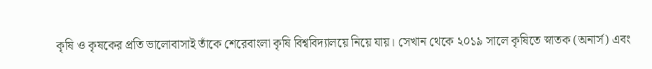কৃষি ও কৃষকের প্রতি ভালোবাসাই তাঁকে শেরেবাংলা কৃষি বিশ্ববিদ্যালয়ে নিয়ে যায়। সেখান থেকে ২০১৯ সালে কৃষিতে স্নাতক (অনার্স) এবং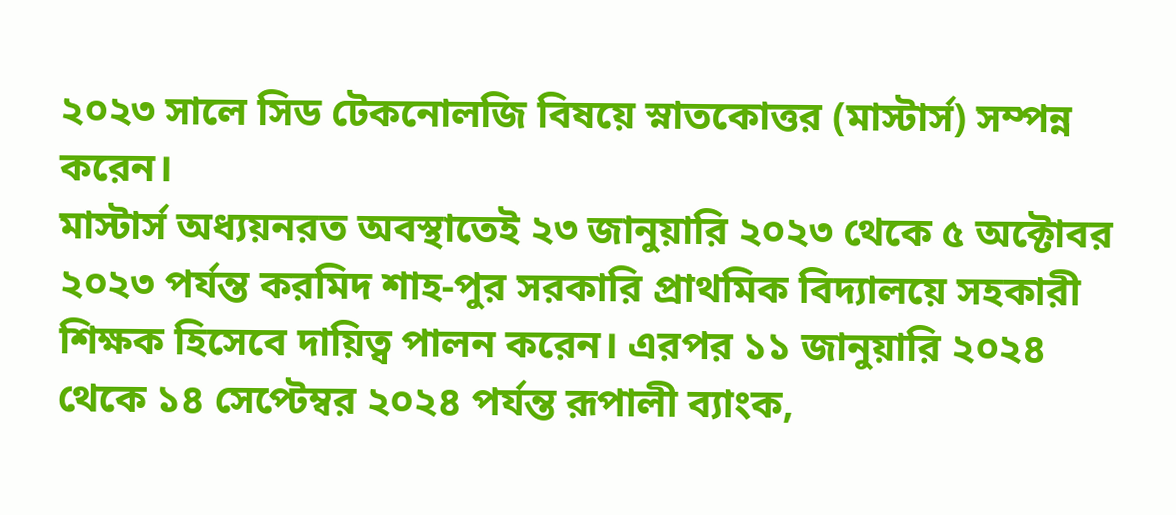২০২৩ সালে সিড টেকনোলজি বিষয়ে স্নাতকোত্তর (মাস্টার্স) সম্পন্ন করেন।
মাস্টার্স অধ্যয়নরত অবস্থাতেই ২৩ জানুয়ারি ২০২৩ থেকে ৫ অক্টোবর ২০২৩ পর্যন্ত করমিদ শাহ-পুর সরকারি প্রাথমিক বিদ্যালয়ে সহকারী শিক্ষক হিসেবে দায়িত্ব পালন করেন। এরপর ১১ জানুয়ারি ২০২৪ থেকে ১৪ সেপ্টেম্বর ২০২৪ পর্যন্ত রূপালী ব্যাংক,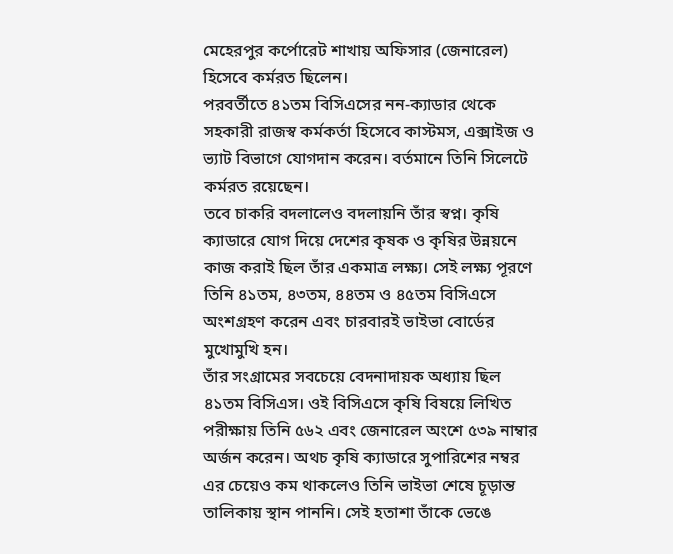মেহেরপুর কর্পোরেট শাখায় অফিসার (জেনারেল) হিসেবে কর্মরত ছিলেন।
পরবর্তীতে ৪১তম বিসিএসের নন-ক্যাডার থেকে সহকারী রাজস্ব কর্মকর্তা হিসেবে কাস্টমস, এক্সাইজ ও ভ্যাট বিভাগে যোগদান করেন। বর্তমানে তিনি সিলেটে কর্মরত রয়েছেন।
তবে চাকরি বদলালেও বদলায়নি তাঁর স্বপ্ন। কৃষি ক্যাডারে যোগ দিয়ে দেশের কৃষক ও কৃষির উন্নয়নে কাজ করাই ছিল তাঁর একমাত্র লক্ষ্য। সেই লক্ষ্য পূরণে তিনি ৪১তম, ৪৩তম, ৪৪তম ও ৪৫তম বিসিএসে অংশগ্রহণ করেন এবং চারবারই ভাইভা বোর্ডের মুখোমুখি হন।
তাঁর সংগ্রামের সবচেয়ে বেদনাদায়ক অধ্যায় ছিল ৪১তম বিসিএস। ওই বিসিএসে কৃষি বিষয়ে লিখিত পরীক্ষায় তিনি ৫৬২ এবং জেনারেল অংশে ৫৩৯ নাম্বার অর্জন করেন। অথচ কৃষি ক্যাডারে সুপারিশের নম্বর এর চেয়েও কম থাকলেও তিনি ভাইভা শেষে চূড়ান্ত তালিকায় স্থান পাননি। সেই হতাশা তাঁকে ভেঙে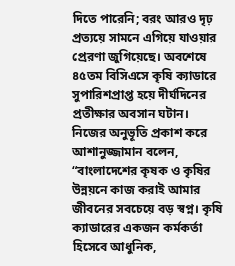দিতে পারেনি; বরং আরও দৃঢ় প্রত্যয়ে সামনে এগিয়ে যাওয়ার প্রেরণা জুগিয়েছে। অবশেষে ৪৫তম বিসিএসে কৃষি ক্যাডারে সুপারিশপ্রাপ্ত হয়ে দীর্ঘদিনের প্রতীক্ষার অবসান ঘটান।
নিজের অনুভূতি প্রকাশ করে আশানুজ্জামান বলেন, “বাংলাদেশের কৃষক ও কৃষির উন্নয়নে কাজ করাই আমার জীবনের সবচেয়ে বড় স্বপ্ন। কৃষি ক্যাডারের একজন কর্মকর্তা হিসেবে আধুনিক,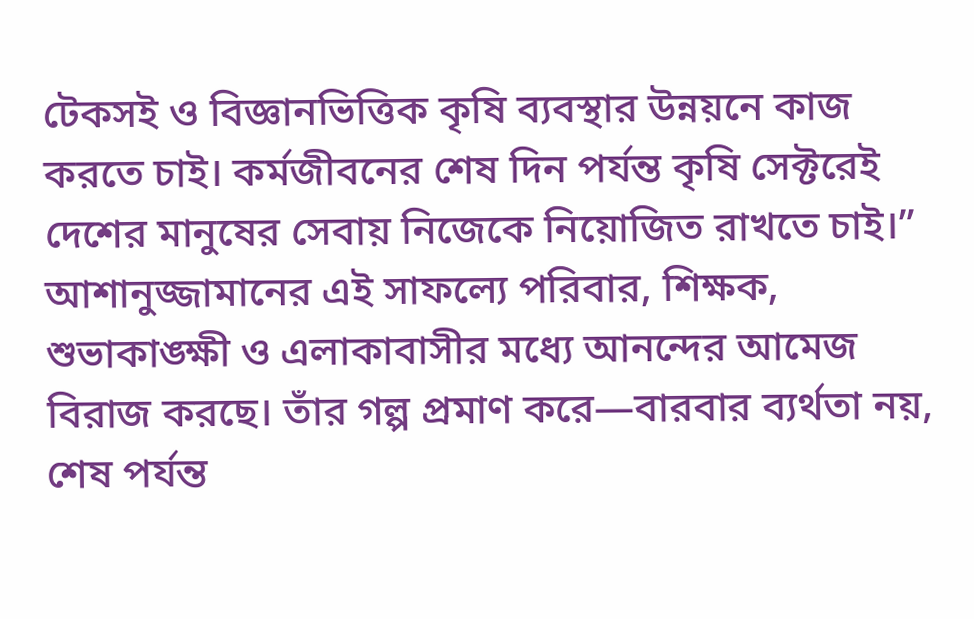টেকসই ও বিজ্ঞানভিত্তিক কৃষি ব্যবস্থার উন্নয়নে কাজ করতে চাই। কর্মজীবনের শেষ দিন পর্যন্ত কৃষি সেক্টরেই দেশের মানুষের সেবায় নিজেকে নিয়োজিত রাখতে চাই।”
আশানুজ্জামানের এই সাফল্যে পরিবার, শিক্ষক, শুভাকাঙ্ক্ষী ও এলাকাবাসীর মধ্যে আনন্দের আমেজ বিরাজ করছে। তাঁর গল্প প্রমাণ করে—বারবার ব্যর্থতা নয়, শেষ পর্যন্ত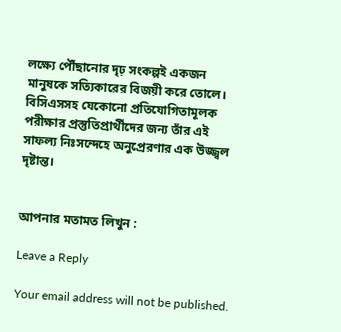লক্ষ্যে পৌঁছানোর দৃঢ় সংকল্পই একজন মানুষকে সত্যিকারের বিজয়ী করে তোলে। বিসিএসসহ যেকোনো প্রতিযোগিতামূলক পরীক্ষার প্রস্তুতিপ্রার্থীদের জন্য তাঁর এই সাফল্য নিঃসন্দেহে অনুপ্রেরণার এক উজ্জ্বল দৃষ্টান্ত।


আপনার মতামত লিখুন :

Leave a Reply

Your email address will not be published.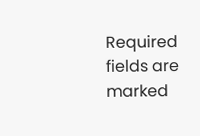Required fields are marked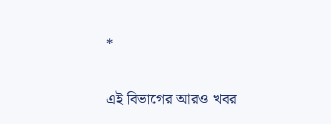*

এই বিভাগের আরও খবর